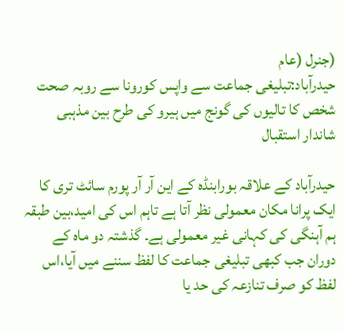(جنرل (عام
حیدرآباد:تبلیغی جماعت سے واپس کورونا سے روبہ صحت شخص کا تالیوں کی گونج میں ہیرو کی طرح بین مذہبی شاندار استقبال

حیدرآباد کے علاقہ بورابنڈہ کے این آر آر پورم سائٹ تری کا ایک پرانا مکان معمولی نظر آتا ہے تاہم اس کی امید،بین طبقہ ہم آہنگی کی کہانی غیر معمولی ہے۔ گذشتہ دو ماہ کے دوران جب کبھی تبلیغی جماعت کا لفظ سننے میں آیا،اس لفظ کو صرف تنازعہ کی حد یا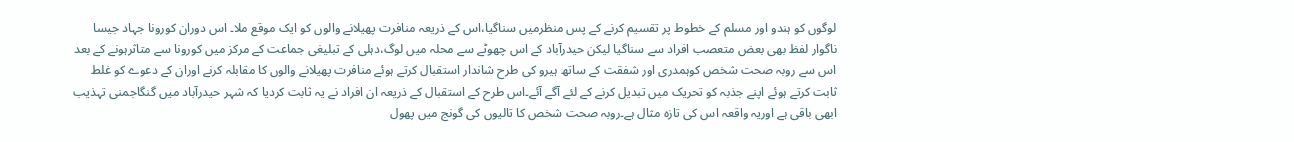لوگوں کو ہندو اور مسلم کے خطوط پر تقسیم کرنے کے پس منظرمیں سناگیا،اس کے ذریعہ منافرت پھیلانے والوں کو ایک موقع ملا۔ اس دوران کورونا جہاد جیسا ناگوار لفظ بھی بعض متعصب افراد سے سناگیا لیکن حیدرآباد کے اس چھوٹے سے محلہ میں لوگ،دہلی کے تبلیغی جماعت کے مرکز میں کورونا سے متاثرہونے کے بعد اس سے روبہ صحت شخص کوہمدری اور شفقت کے ساتھ ہیرو کی طرح شاندار استقبال کرتے ہوئے منافرت پھیلانے والوں کا مقابلہ کرنے اوران کے دعوے کو غلط ثابت کرتے ہوئے اپنے جذبہ کو تحریک میں تبدیل کرنے کے لئے آگے آئے۔اس طرح کے استقبال کے ذریعہ ان افراد نے یہ ثابت کردیا کہ شہر حیدرآباد میں گنگاجمنی تہذیب ابھی باقی ہے اوریہ واقعہ اس کی تازہ مثال ہے۔روبہ صحت شخص کا تالیوں کی گونج میں پھول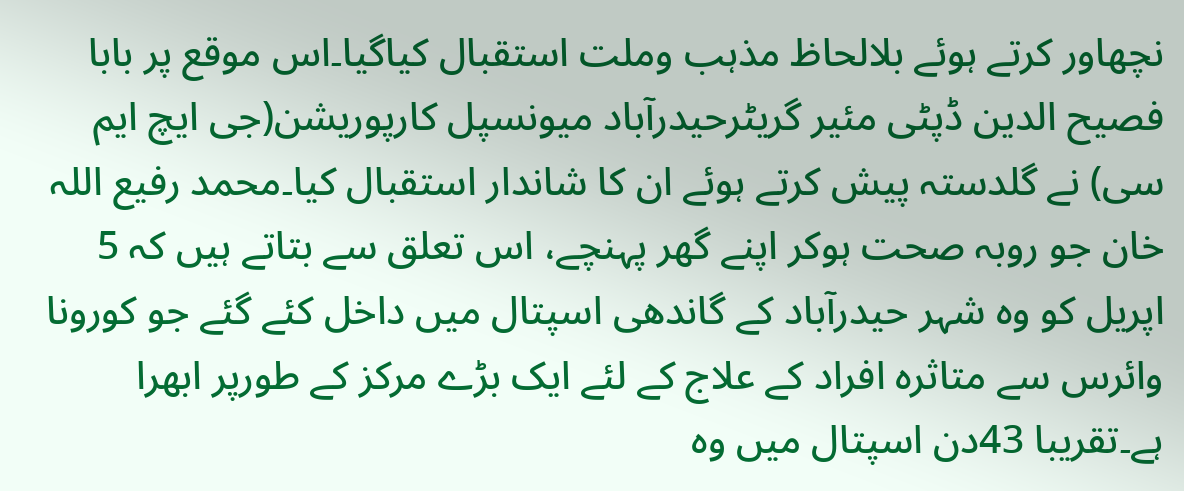نچھاور کرتے ہوئے بلالحاظ مذہب وملت استقبال کیاگیا۔اس موقع پر بابا فصیح الدین ڈپٹی مئیر گریٹرحیدرآباد میونسپل کارپوریشن(جی ایچ ایم سی) نے گلدستہ پیش کرتے ہوئے ان کا شاندار استقبال کیا۔محمد رفیع اللہ خان جو روبہ صحت ہوکر اپنے گھر پہنچے، اس تعلق سے بتاتے ہیں کہ 5 اپریل کو وہ شہر حیدرآباد کے گاندھی اسپتال میں داخل کئے گئے جو کورونا وائرس سے متاثرہ افراد کے علاج کے لئے ایک بڑے مرکز کے طورپر ابھرا ہے۔تقریبا 43دن اسپتال میں وہ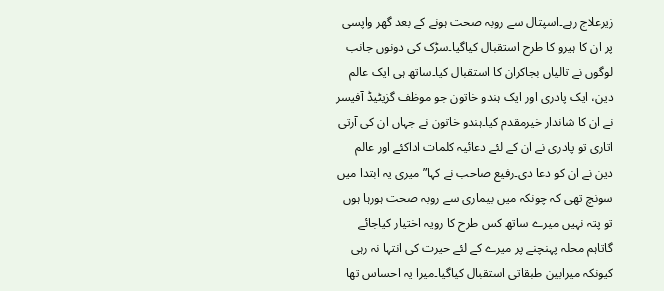زیرعلاج رہے۔اسپتال سے روبہ صحت ہونے کے بعد گھر واپسی پر ان کا ہیرو کا طرح استقبال کیاگیا۔سڑک کی دونوں جانب لوگوں نے تالیاں بجاکران کا استقبال کیا۔ساتھ ہی ایک عالم دین، ایک پادری اور ایک ہندو خاتون جو موظف گزیٹیڈ آفیسر نے ان کا شاندار خیرمقدم کیا۔ہندو خاتون نے جہاں ان کی آرتی اتاری تو پادری نے ان کے لئے دعائیہ کلمات اداکئے اور عالم دین نے ان کو دعا دی۔رفیع صاحب نے کہا”میری یہ ابتدا میں سونچ تھی کہ چونکہ میں بیماری سے روبہ صحت ہورہا ہوں تو پتہ نہیں میرے ساتھ کس طرح کا رویہ اختیار کیاجائے گاتاہم محلہ پہنچنے پر میرے کے لئے حیرت کی انتہا نہ رہی کیونکہ میرابین طبقاتی استقبال کیاگیا۔میرا یہ احساس تھا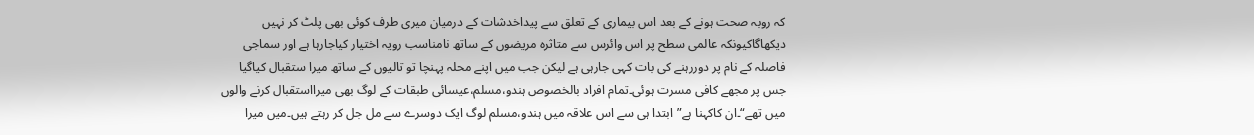کہ روبہ صحت ہونے کے بعد اس بیماری کے تعلق سے پیداخدشات کے درمیان میری طرف کوئی بھی پلٹ کر نہیں دیکھاگاکیونکہ عالمی سطح پر اس وائرس سے متاثرہ مریضوں کے ساتھ نامناسب رویہ اختیار کیاجارہا ہے اور سماجی فاصلہ کے نام پر دوررہنے کی بات کہی جارہی ہے لیکن جب میں اپنے محلہ پہنچا تو تالیوں کے ساتھ میرا ستقبال کیاگیا جس پر مجھے کافی مسرت ہوئی۔تمام افراد بالخصوص ہندو،مسلم،عیسائی طبقات کے لوگ بھی میرااستقبال کرنے والوں میں تھے“۔ان کاکہنا ہے”ابتدا ہی سے اس علاقہ میں ہندو،مسلم لوگ ایک دوسرے سے مل جل کر رہتے ہیں۔میں میرا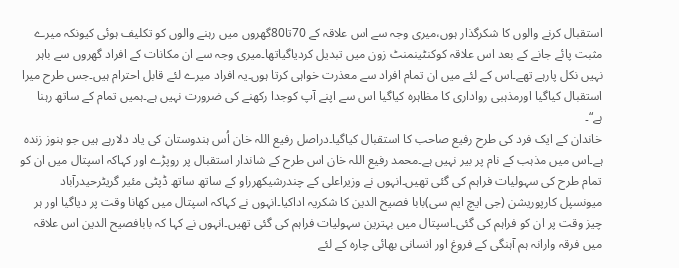استقبال کرنے والوں کا شکرگذار ہوں،میری وجہ سے اس علاقہ کے 70تا80گھروں میں رہنے والوں کو تکلیف ہوئی کیونکہ میرے مثبت پائے جانے کے بعد اس علاقہ کوکنٹینمنٹ زون میں تبدیل کردیاگیاتھا۔میری وجہ سے ان مکانات کے افراد گھروں سے باہر نہیں نکل پارہے تھے۔اس کے لئے میں ان تمام افراد سے معذرت خواہی کرتا ہوں۔یہ افراد میرے لئے قابل احترام ہیں۔جس طرح میرا استقبال کیاگیا اورمذہبی رواداری کا مظاہرہ کیاگیا اس سے اپنے آپ کوجدا رکھنے کی ضرورت نہیں ہے۔ہمیں تمام کے ساتھ رہنا ہے“۔
خاندان کے ایک فرد کی طرح رفیع صاحب کا استقبال کیاگیا۔دراصل رفیع اللہ خان اُس ہندوستان کی یاد دلارہے ہیں جو ہنوز زندہ ہے۔اس میں مذہب کے نام پر بیر نہیں ہے۔محمد رفیع اللہ خان اس طرح کے شاندار استقبال پر روپڑے اور کہاکہ اسپتال میں ان کو تمام طرح کی سہولیات فراہم کی گئی تھیں۔انہوں نے وزیراعلی کے چندرشیکھرراو کے ساتھ ساتھ ڈپٹی مئیر گریٹرحیدرآباد میونسپل کارپوریشن (جی ایچ ایم سی)بابا فصیح الدین کا شکریہ اداکیا۔انہوں نے کہاکہ اسپتال میں کھانا وقت پر دیاگیا اور ہر چیز وقت پر ان کو فراہم کی گئی۔اسپتال میں بہترین سہولیات فراہم کی گئی تھیں۔انہوں نے کہا کہ بابافصیح الدین اس علاقہ میں فرقہ وارانہ ہم آہنگی کے فروغ اور انسانی بھائی چارہ کے لئے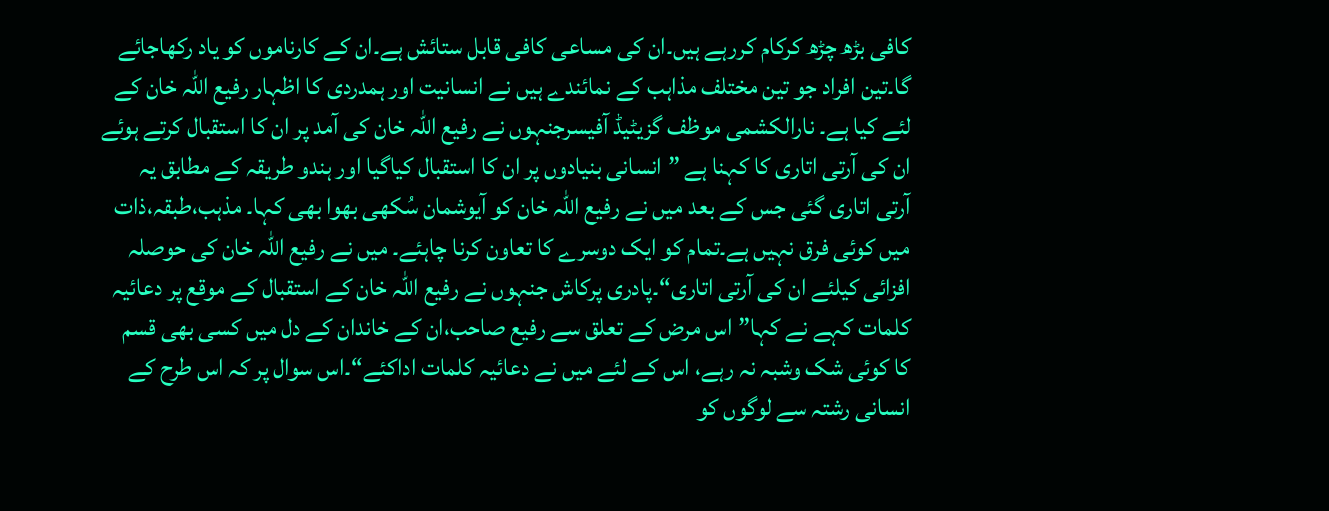کافی بڑھ چڑھ کرکام کررہے ہیں۔ان کی مساعی کافی قابل ستائش ہے۔ان کے کارناموں کو یاد رکھاجائے گا۔تین افراد جو تین مختلف مذاہب کے نمائندے ہیں نے انسانیت اور ہمدردی کا اظہار رفیع اللہ خان کے لئے کیا ہے۔ نارالکشمی موظف گزیٹیڈ آفیسرجنہوں نے رفیع اللہ خان کی آمد پر ان کا استقبال کرتے ہوئے ان کی آرتی اتاری کا کہنا ہے ”انسانی بنیادوں پر ان کا استقبال کیاگیا اور ہندو طریقہ کے مطابق یہ آرتی اتاری گئی جس کے بعد میں نے رفیع اللہ خان کو آیوشمان سُکھی بھوا بھی کہا۔ مذہب،طبقہ،ذات میں کوئی فرق نہیں ہے۔تمام کو ایک دوسرے کا تعاون کرنا چاہئے۔ میں نے رفیع اللہ خان کی حوصلہ افزائی کیلئے ان کی آرتی اتاری“۔پادری پرکاش جنہوں نے رفیع اللہ خان کے استقبال کے موقع پر دعائیہ کلمات کہے نے کہا”اس مرض کے تعلق سے رفیع صاحب،ان کے خاندان کے دل میں کسی بھی قسم کا کوئی شک وشبہ نہ رہے، اس کے لئے میں نے دعائیہ کلمات اداکئے“۔اس سوال پر کہ اس طرح کے انسانی رشتہ سے لوگوں کو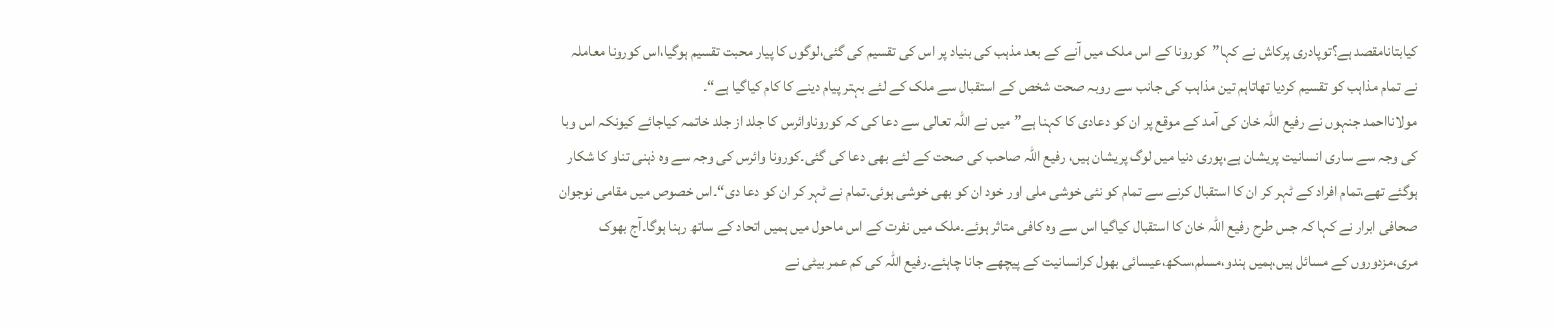کیابتانامقصد ہے؟توپادری پرکاش نے کہا”کورونا کے اس ملک میں آنے کے بعد مذہب کی بنیاد پر اس کی تقسیم کی گئی،لوگوں کا پیار محبت تقسیم ہوگیا،اس کورونا معاملہ نے تمام مذاہب کو تقسیم کردیا تھاتاہم تین مذاہب کی جانب سے روبہ صحت شخص کے استقبال سے ملک کے لئے بہتر پیام دینے کا کام کیاگیا ہے“۔
مولانااحمد جنہوں نے رفیع اللہ خان کی آمد کے موقع پر ان کو دعادی کا کہنا ہے”میں نے اللہ تعالی سے دعا کی کہ کوروناوائرس کا جلد از جلد خاتمہ کیاجائے کیونکہ اس وبا کی وجہ سے ساری انسانیت پریشان ہے،پوری دنیا میں لوگ پریشان ہیں، رفیع اللہ صاحب کی صحت کے لئے بھی دعا کی گئی۔کورونا وائرس کی وجہ سے وہ ذہنی تناو کا شکار ہوگئے تھے،تمام افراد کے ٹہر کر ان کا استقبال کرنے سے تمام کو نئی خوشی ملی اور خود ان کو بھی خوشی ہوئی۔تمام نے ٹہر کر ان کو دعا دی“۔اس خصوص میں مقامی نوجوان صحافی ابرار نے کہا کہ جس طرح رفیع اللہ خان کا استقبال کیاگیا اس سے وہ کافی متاثر ہوئے۔ملک میں نفرت کے اس ماحول میں ہمیں اتحاد کے ساتھ رہنا ہوگا۔آج بھوک مری،مزدوروں کے مسائل ہیں،ہمیں ہندو،مسلم،سکھ،عیسائی بھول کرانسانیت کے پیچھے جانا چاہئے۔رفیع اللہ کی کم عمر بیٹی نے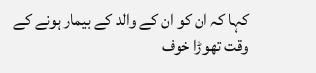کہا کہ ان کو ان کے والد کے بیمار ہونے کے وقت تھوڑا خوف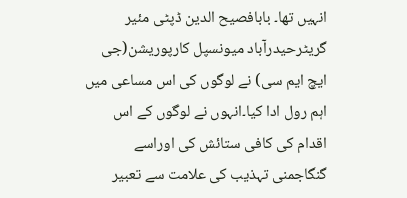انہیں تھا۔ بابافصیح الدین ڈپٹی مئیر گریٹرحیدرآباد میونسپل کارپوریشن(جی ایچ ایم سی) نے لوگوں کی اس مساعی میں اہم رول ادا کیا۔انہوں نے لوگوں کے اس اقدام کی کافی ستائش کی اوراسے گنگاجمنی تہذیب کی علامت سے تعبیر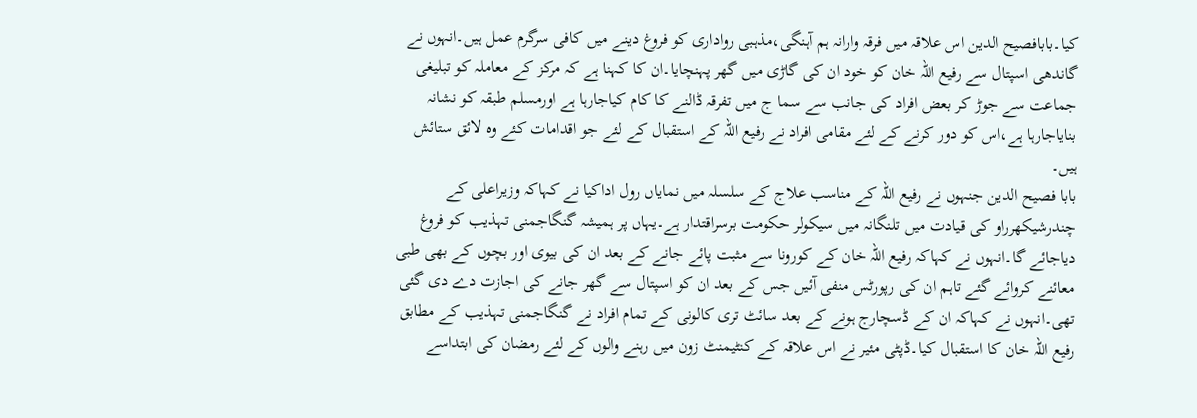کیا۔بابافصیح الدین اس علاقہ میں فرقہ وارانہ ہم آہنگی،مذہبی رواداری کو فروغ دینے میں کافی سرگرم عمل ہیں۔انہوں نے گاندھی اسپتال سے رفیع اللہ خان کو خود ان کی گاڑی میں گھر پہنچایا۔ان کا کہنا ہے کہ مرکز کے معاملہ کو تبلیغی جماعت سے جوڑ کر بعض افراد کی جانب سے سما ج میں تفرقہ ڈالنے کا کام کیاجارہا ہے اورمسلم طبقہ کو نشانہ بنایاجارہا ہے،اس کو دور کرنے کے لئے مقامی افراد نے رفیع اللہ کے استقبال کے لئے جو اقدامات کئے وہ لائق ستائش ہیں۔
بابا فصیح الدین جنہوں نے رفیع اللہ کے مناسب علاج کے سلسلہ میں نمایاں رول اداکیا نے کہاکہ وزیراعلی کے چندرشیکھرراو کی قیادت میں تلنگانہ میں سیکولر حکومت برسراقتدار ہے۔یہاں پر ہمیشہ گنگاجمنی تہذیب کو فروغ دیاجائے گا۔انہوں نے کہاکہ رفیع اللہ خان کے کورونا سے مثبت پائے جانے کے بعد ان کی بیوی اور بچوں کے بھی طبی معائنے کروائے گئے تاہم ان کی رپورٹس منفی آئیں جس کے بعد ان کو اسپتال سے گھر جانے کی اجازت دے دی گئی تھی۔انہوں نے کہاکہ ان کے ڈسچارج ہونے کے بعد سائٹ تری کالونی کے تمام افراد نے گنگاجمنی تہذیب کے مطابق رفیع اللہ خان کا استقبال کیا۔ڈپٹی مئیر نے اس علاقہ کے کنٹیمنٹ زون میں رہنے والوں کے لئے رمضان کی ابتداسے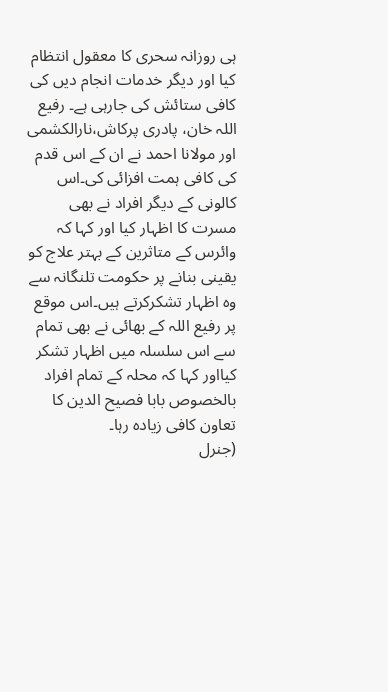ہی روزانہ سحری کا معقول انتظام کیا اور دیگر خدمات انجام دیں کی کافی ستائش کی جارہی ہے۔ رفیع اللہ خان، پادری پرکاش،نارالکشمی اور مولانا احمد نے ان کے اس قدم کی کافی ہمت افزائی کی۔اس کالونی کے دیگر افراد نے بھی مسرت کا اظہار کیا اور کہا کہ وائرس کے متاثرین کے بہتر علاج کو یقینی بنانے پر حکومت تلنگانہ سے وہ اظہار تشکرکرتے ہیں۔اس موقع پر رفیع اللہ کے بھائی نے بھی تمام سے اس سلسلہ میں اظہار تشکر کیااور کہا کہ محلہ کے تمام افراد بالخصوص بابا فصیح الدین کا تعاون کافی زیادہ رہا۔
(جنرل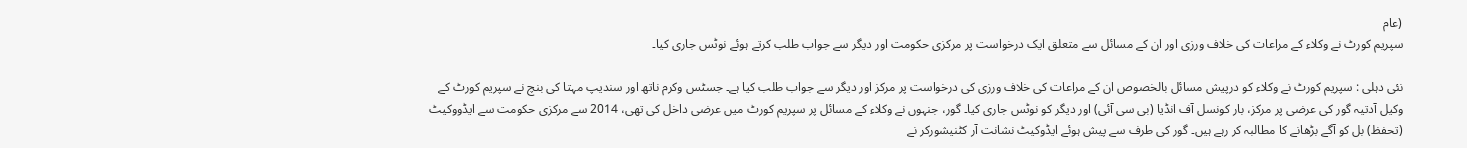(عام
سپریم کورٹ نے وکلاء کے مراعات کی خلاف ورزی اور ان کے مسائل سے متعلق ایک درخواست پر مرکزی حکومت اور دیگر سے جواب طلب کرتے ہوئے نوٹس جاری کیا۔

نئی دہلی : سپریم کورٹ نے وکلاء کو درپیش مسائل بالخصوص ان کے مراعات کی خلاف ورزی کی درخواست پر مرکز اور دیگر سے جواب طلب کیا ہے۔ جسٹس وکرم ناتھ اور سندیپ مہتا کی بنچ نے سپریم کورٹ کے وکیل آدتیہ گور کی عرضی پر مرکز، بار کونسل آف انڈیا (بی سی آئی) اور دیگر کو نوٹس جاری کیا۔ گور، جنہوں نے وکلاء کے مسائل پر سپریم کورٹ میں عرضی داخل کی تھی، 2014 سے مرکزی حکومت سے ایڈووکیٹ (تحفظ) بل کو آگے بڑھانے کا مطالبہ کر رہے ہیں۔ گور کی طرف سے پیش ہوئے ایڈوکیٹ نشانت آر کٹنیشورکر نے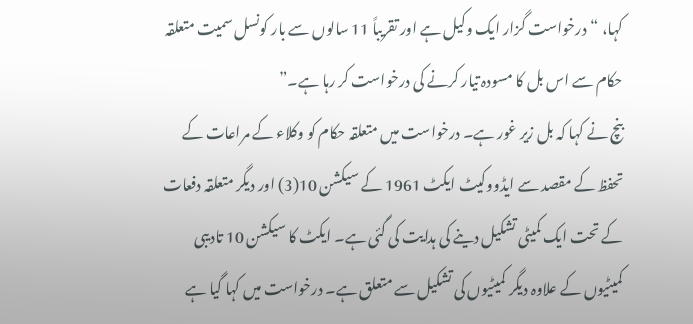کہا، “درخواست گزار ایک وکیل ہے اور تقریباً 11 سالوں سے بار کونسل سمیت متعلقہ حکام سے اس بل کا مسودہ تیار کرنے کی درخواست کر رہا ہے۔”
بنچ نے کہا کہ بل زیر غور ہے۔ درخواست میں متعلقہ حکام کو وکلاء کے مراعات کے تحفظ کے مقصد سے ایڈووکیٹ ایکٹ 1961 کے سیکشن 10(3) اور دیگر متعلقہ دفعات کے تحت ایک کمیٹی تشکیل دینے کی ہدایت کی گئی ہے۔ ایکٹ کا سیکشن 10 تادیبی کمیٹیوں کے علاوہ دیگر کمیٹیوں کی تشکیل سے متعلق ہے۔ درخواست میں کہا گیا ہے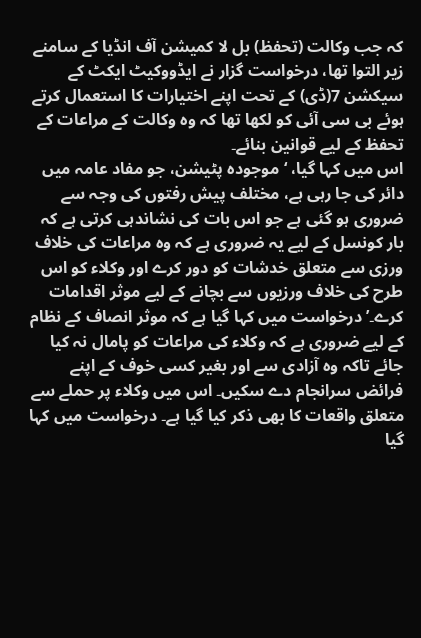کہ جب وکالت (تحفظ) بل لا کمیشن آف انڈیا کے سامنے زیر التوا تھا، درخواست گزار نے ایڈووکیٹ ایکٹ کے سیکشن 7(ڈی) کے تحت اپنے اختیارات کا استعمال کرتے ہوئے بی سی آئی کو لکھا تھا کہ وہ وکالت کے مراعات کے تحفظ کے لیے قوانین بنائے۔
اس میں کہا گیا، ‘موجودہ پٹیشن، جو مفاد عامہ میں دائر کی جا رہی ہے، مختلف پیش رفتوں کی وجہ سے ضروری ہو گئی ہے جو اس بات کی نشاندہی کرتی ہے کہ بار کونسل کے لیے یہ ضروری ہے کہ وہ مراعات کی خلاف ورزی سے متعلق خدشات کو دور کرے اور وکلاء کو اس طرح کی خلاف ورزیوں سے بچانے کے لیے موثر اقدامات کرے۔’ درخواست میں کہا گیا ہے کہ موثر انصاف کے نظام کے لیے ضروری ہے کہ وکلاء کی مراعات کو پامال نہ کیا جائے تاکہ وہ آزادی سے اور بغیر کسی خوف کے اپنے فرائض سرانجام دے سکیں۔ اس میں وکلاء پر حملے سے متعلق واقعات کا بھی ذکر کیا گیا ہے۔ درخواست میں کہا گیا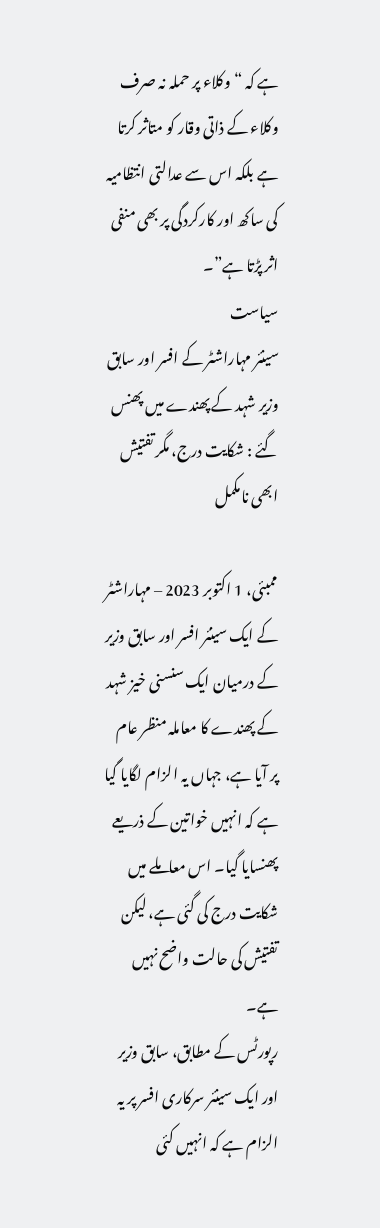ہے کہ “وکلاء پر حملہ نہ صرف وکلاء کے ذاتی وقار کو متاثر کرتا ہے بلکہ اس سے عدالتی انتظامیہ کی ساکھ اور کارکردگی پر بھی منفی اثر پڑتا ہے”۔
سیاست
سینئر مہاراشٹر کے افسر اور سابق وزیر شہد کے پھندے میں پھنس گئے : شکایت درج، مگر تفتیش ابھی نامکمل

ممبئی، 1 اکتوبر 2023 – مہاراشٹر کے ایک سینئر افسر اور سابق وزیر کے درمیان ایک سنسنی خیز شہد کے پھندے کا معاملہ منظر عام پر آیا ہے، جہاں یہ الزام لگایا گیا ہے کہ انہیں خواتین کے ذریعے پھنسایا گیا۔ اس معاملے میں شکایت درج کی گئی ہے، لیکن تفتیش کی حالت واضح نہیں ہے۔
رپورٹس کے مطابق، سابق وزیر اور ایک سینئر سرکاری افسر پر یہ الزام ہے کہ انہیں کئی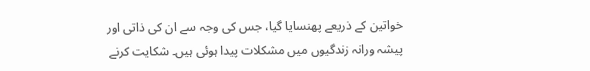خواتین کے ذریعے پھنسایا گیا، جس کی وجہ سے ان کی ذاتی اور پیشہ ورانہ زندگیوں میں مشکلات پیدا ہوئی ہیں۔ شکایت کرنے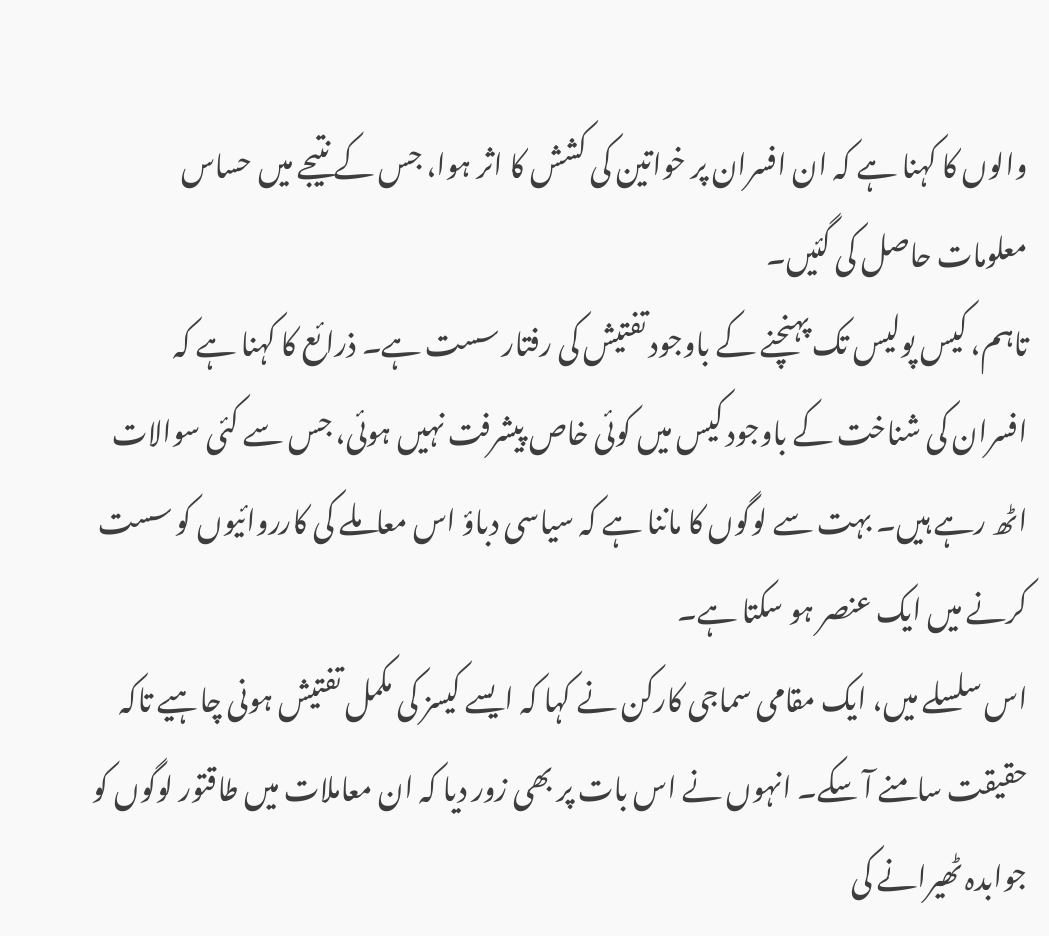والوں کا کہنا ہے کہ ان افسران پر خواتین کی کشش کا اثر ہوا، جس کے نتیجے میں حساس معلومات حاصل کی گئیں۔
تاہم، کیس پولیس تک پہنچنے کے باوجود تفتیش کی رفتار سست ہے۔ ذرائع کا کہنا ہے کہ افسران کی شناخت کے باوجود کیس میں کوئی خاص پیشرفت نہیں ہوئی، جس سے کئی سوالات اٹھ رہے ہیں۔ بہت سے لوگوں کا ماننا ہے کہ سیاسی دباؤ اس معاملے کی کارروائیوں کو سست کرنے میں ایک عنصر ہو سکتا ہے۔
اس سلسلے میں، ایک مقامی سماجی کارکن نے کہا کہ ایسے کیسز کی مکمل تفتیش ہونی چاہیے تاکہ حقیقت سامنے آ سکے۔ انہوں نے اس بات پر بھی زور دیا کہ ان معاملات میں طاقتور لوگوں کو جوابدہ ٹھیرانے کی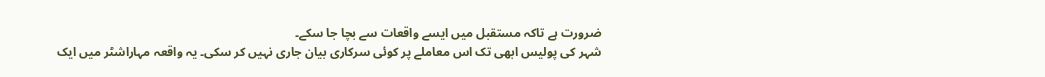ضرورت ہے تاکہ مستقبل میں ایسے واقعات سے بچا جا سکے۔
شہر کی پولیس ابھی تک اس معاملے پر کوئی سرکاری بیان جاری نہیں کر سکی۔ یہ واقعہ مہاراشٹر میں ایک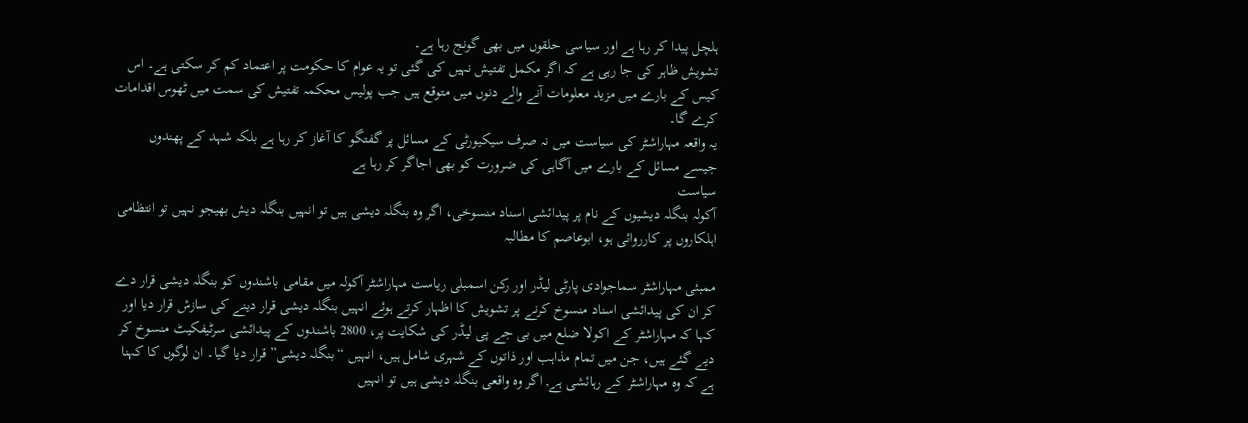ہلچل پیدا کر رہا ہے اور سیاسی حلقوں میں بھی گونج رہا ہے۔
تشویش ظاہر کی جا رہی ہے کہ اگر مکمل تفتیش نہیں کی گئی تو یہ عوام کا حکومت پر اعتماد کم کر سکتی ہے۔ اس کیس کے بارے میں مزید معلومات آنے والے دنوں میں متوقع ہیں جب پولیس محکمہ تفتیش کی سمت میں ٹھوس اقدامات کرے گا۔
یہ واقعہ مہاراشٹر کی سیاست میں نہ صرف سیکیورٹی کے مسائل پر گفتگو کا آغاز کر رہا ہے بلکہ شہد کے پھندوں جیسے مسائل کے بارے میں آگاہی کی ضرورت کو بھی اجاگر کر رہا ہے
سیاست
آکولہ بنگلہ دیشیوں کے نام پر پیدائشی اسناد منسوخی، اگر وہ بنگلہ دیشی ہیں تو انہیں بنگلہ دیش بھیجو نہیں تو انتظامی اہلکاروں پر کارروائی ہو، ابوعاصم کا مطالبہ

ممبئی مہاراشٹر سماجوادی پارٹی لیڈر اور رکن اسمبلی ریاست مہاراشٹر آکولہ میں مقامی باشندوں کو بنگلہ دیشی قرار دے کر ان کی پیدائشی اسناد منسوخ کرنے پر تشویش کا اظہار کرتے ہوئے انہیں بنگلہ دیشی قرار دینے کی سازش قرار دیا اور کہا کہ مہاراشٹر کے اکولا ضلع میں بی جے پی لیڈر کی شکایت پر، 2800 باشندوں کے پیدائشی سرٹیفکیٹ منسوخ کر دیے گئے ہیں، جن میں تمام مذاہب اور ذاتوں کے شہری شامل ہیں، انہیں “بنگلہ دیشی” قرار دیا گیا۔ ان لوگوں کا کہنا ہے کہ وہ مہاراشٹر کے رہائشی ہے, اگر وہ واقعی بنگلہ دیشی ہیں تو انہیں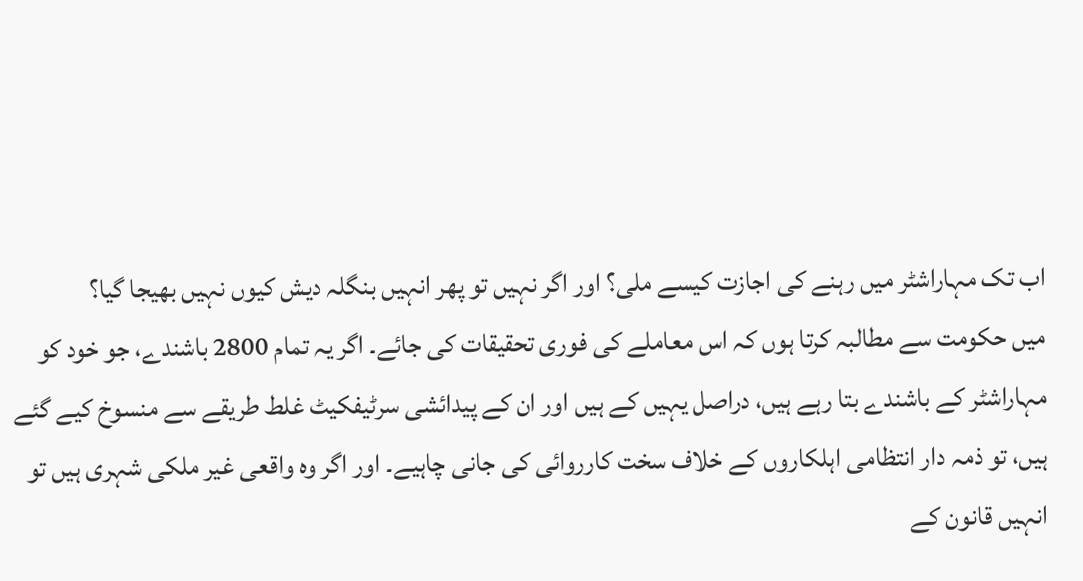اب تک مہاراشٹر میں رہنے کی اجازت کیسے ملی؟ اور اگر نہیں تو پھر انہیں بنگلہ دیش کیوں نہیں بھیجا گیا؟
میں حکومت سے مطالبہ کرتا ہوں کہ اس معاملے کی فوری تحقیقات کی جائے۔ اگر یہ تمام 2800 باشندے، جو خود کو مہاراشٹر کے باشندے بتا رہے ہیں، دراصل یہیں کے ہیں اور ان کے پیدائشی سرٹیفکیٹ غلط طریقے سے منسوخ کیے گئے ہیں، تو ذمہ دار انتظامی اہلکاروں کے خلاف سخت کارروائی کی جانی چاہیے۔ اور اگر وہ واقعی غیر ملکی شہری ہیں تو انہیں قانون کے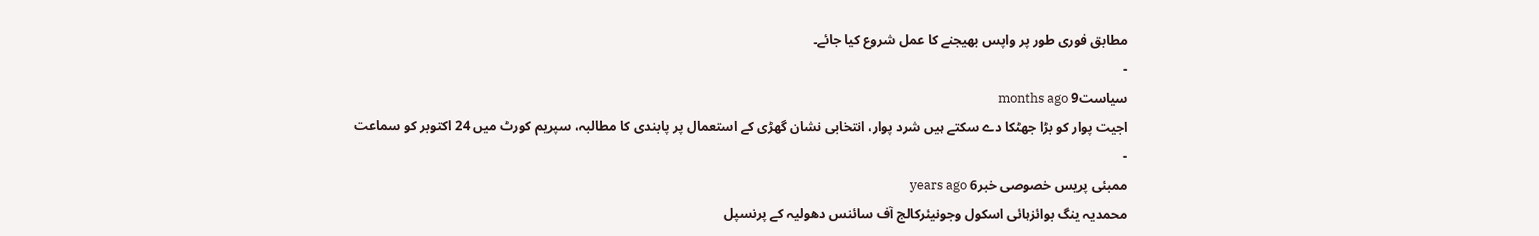مطابق فوری طور پر واپس بھیجنے کا عمل شروع کیا جائے۔
-
سیاست9 months ago
اجیت پوار کو بڑا جھٹکا دے سکتے ہیں شرد پوار، انتخابی نشان گھڑی کے استعمال پر پابندی کا مطالبہ، سپریم کورٹ میں 24 اکتوبر کو سماعت
-
ممبئی پریس خصوصی خبر6 years ago
محمدیہ ینگ بوائزہائی اسکول وجونیئرکالج آف سائنس دھولیہ کے پرنسپل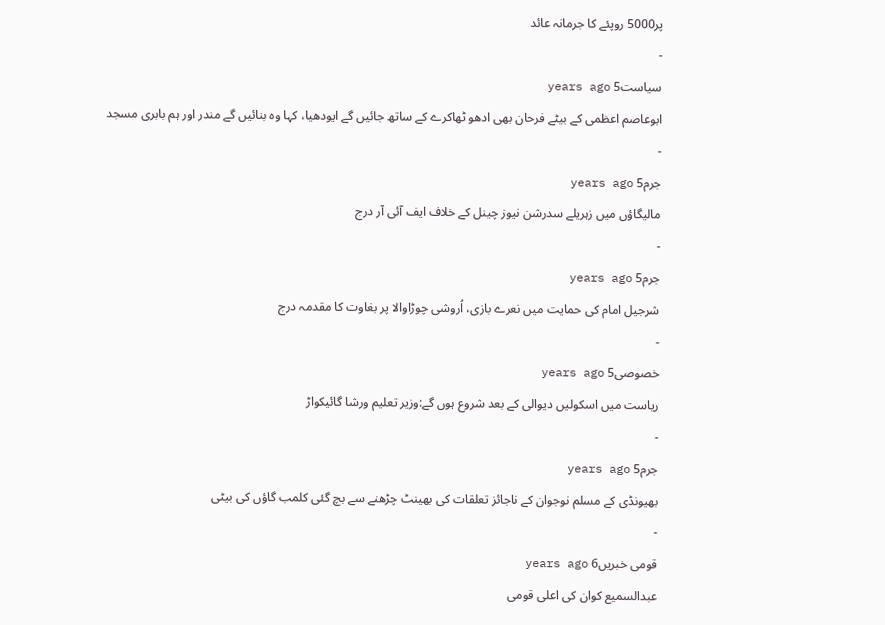پر5000 روپئے کا جرمانہ عائد
-
سیاست5 years ago
ابوعاصم اعظمی کے بیٹے فرحان بھی ادھو ٹھاکرے کے ساتھ جائیں گے ایودھیا، کہا وہ بنائیں گے مندر اور ہم بابری مسجد
-
جرم5 years ago
مالیگاؤں میں زہریلے سدرشن نیوز چینل کے خلاف ایف آئی آر درج
-
جرم5 years ago
شرجیل امام کی حمایت میں نعرے بازی، اُروشی چوڑاوالا پر بغاوت کا مقدمہ درج
-
خصوصی5 years ago
ریاست میں اسکولیں دیوالی کے بعد شروع ہوں گے:وزیر تعلیم ورشا گائیکواڑ
-
جرم5 years ago
بھیونڈی کے مسلم نوجوان کے ناجائز تعلقات کی بھینٹ چڑھنے سے بچ گئی کلمب گاؤں کی بیٹی
-
قومی خبریں6 years ago
عبدالسمیع کوان کی اعلی قومی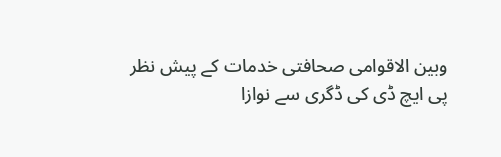وبین الاقوامی صحافتی خدمات کے پیش نظر پی ایچ ڈی کی ڈگری سے نوازا